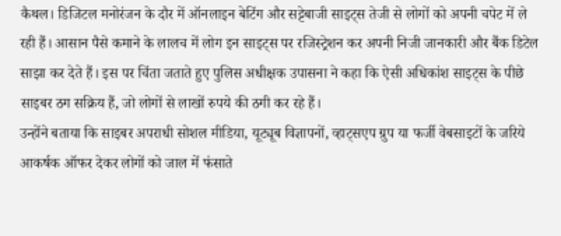कैथल। डिजिटल मनोरंजन के दौर में ऑनलाइन बेटिंग और सट्टेबाजी साइट्स तेजी से लोगों को अपनी चपेट में ले रही हैं। आसान पैसे कमाने के लालच में लोग इन साइट्स पर रजिस्ट्रेशन कर अपनी निजी जानकारी और बैंक डिटेल साझा कर देते हैं। इस पर चिंता जताते हुए पुलिस अधीक्षक उपासना ने कहा कि ऐसी अधिकांश साइट्स के पीछे साइबर ठग सक्रिय हैं, जो लोगों से लाखों रुपये की ठगी कर रहे हैं।
उन्होंने बताया कि साइबर अपराधी सोशल मीडिया, यूट्यूब विज्ञापनों, व्हाट्सएप ग्रुप या फर्जी वेबसाइटों के जरिये आकर्षक ऑफर देकर लोगों को जाल में फंसाते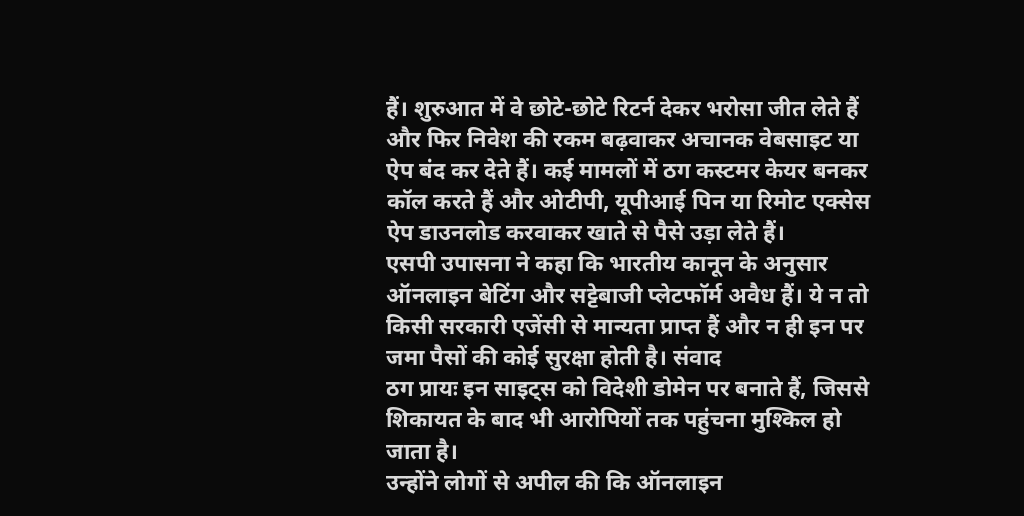हैं। शुरुआत में वे छोटे-छोटे रिटर्न देकर भरोसा जीत लेते हैं और फिर निवेश की रकम बढ़वाकर अचानक वेबसाइट या ऐप बंद कर देते हैं। कई मामलों में ठग कस्टमर केयर बनकर कॉल करते हैं और ओटीपी, यूपीआई पिन या रिमोट एक्सेस ऐप डाउनलोड करवाकर खाते से पैसे उड़ा लेते हैं।
एसपी उपासना ने कहा कि भारतीय कानून के अनुसार ऑनलाइन बेटिंग और सट्टेबाजी प्लेटफॉर्म अवैध हैं। ये न तो किसी सरकारी एजेंसी से मान्यता प्राप्त हैं और न ही इन पर जमा पैसों की कोई सुरक्षा होती है। संवाद
ठग प्रायः इन साइट्स को विदेशी डोमेन पर बनाते हैं, जिससे शिकायत के बाद भी आरोपियों तक पहुंचना मुश्किल हो जाता है।
उन्होंने लोगों से अपील की कि ऑनलाइन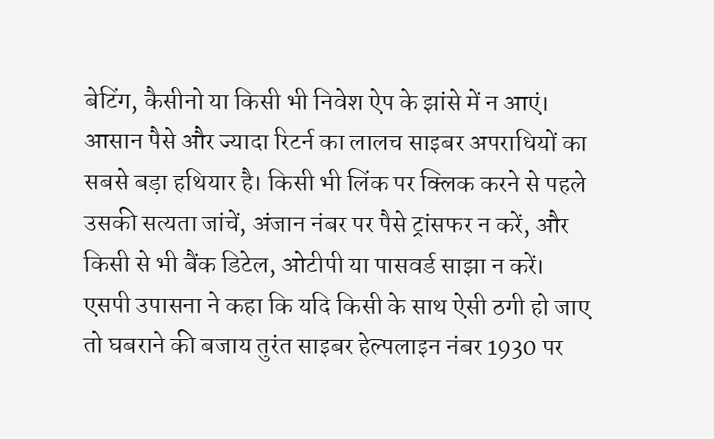बेटिंग, कैसीनो या किसी भी निवेश ऐप के झांसे में न आएं। आसान पैसे और ज्यादा रिटर्न का लालच साइबर अपराधियों का सबसे बड़ा हथियार है। किसी भी लिंक पर क्लिक करने से पहले उसकी सत्यता जांचें, अंजान नंबर पर पैसे ट्रांसफर न करें, और किसी से भी बैंक डिटेल, ओटीपी या पासवर्ड साझा न करें।
एसपी उपासना ने कहा कि यदि किसी के साथ ऐसी ठगी हो जाए तो घबराने की बजाय तुरंत साइबर हेल्पलाइन नंबर 1930 पर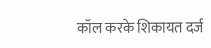कॉल करके शिकायत दर्ज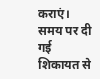कराएं। समय पर दी गई शिकायत से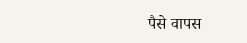पैसे वापस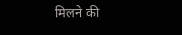मिलने की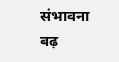संभावना बढ़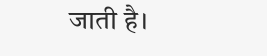जाती है।